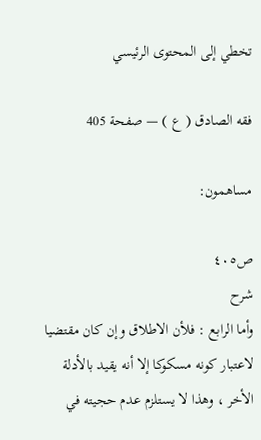تخطي إلى المحتوى الرئيسي

فقه الصادق ( ع ) — صفحة 405

مساهمون:

ص٤٠٥
شرح
وأما الرابع : فلأن الاطلاق وإن كان مقتضيا لاعتبار كونه مسكوكا إلا أنه يقيد بالأدلة الأخر ، وهذا لا يستلزم عدم حجيته في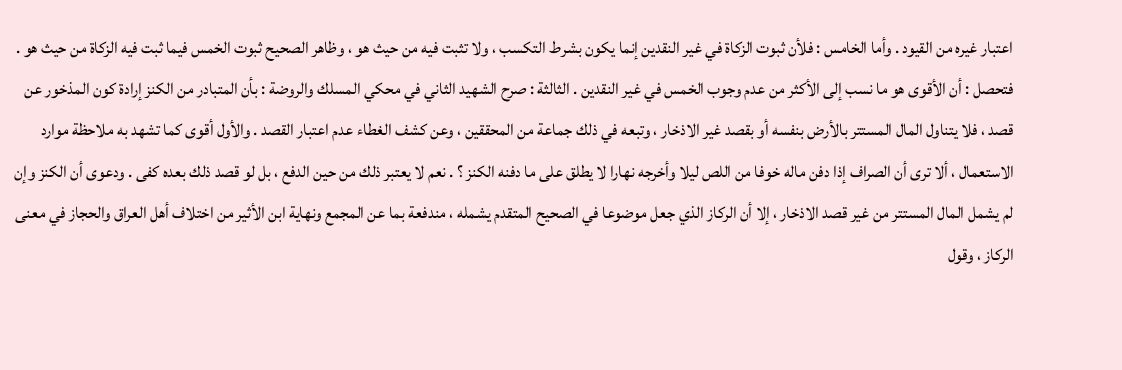اعتبار غيره من القيود . وأما الخامس : فلأن ثبوت الزكاة في غير النقدين إنما يكون بشرط التكسب ، ولا تثبت فيه من حيث هو ، وظاهر الصحيح ثبوت الخمس فيما ثبت فيه الزكاة من حيث هو . فتحصل : أن الأقوى هو ما نسب إلى الأكثر من عدم وجوب الخمس في غير النقدين . الثالثة : صرح الشهيد الثاني في محكي المسلك والروضة : بأن المتبادر من الكنز إرادة كون المذخور عن قصد ، فلا يتناول المال المستتر بالأرض بنفسه أو بقصد غير الاذخار ، وتبعه في ذلك جماعة من المحققين ، وعن كشف الغطاء عدم اعتبار القصد . والأول أقوى كما تشهد به ملاحظة موارد الاستعمال ، ألا ترى أن الصراف إذا دفن ماله خوفا من اللص ليلا وأخرجه نهارا لا يطلق على ما دفنه الكنز ؟ . نعم لا يعتبر ذلك من حين الدفع ، بل لو قصد ذلك بعده كفى . ودعوى أن الكنز وإن لم يشمل المال المستتر من غير قصد الاذخار ، إلا أن الركاز الذي جعل موضوعا في الصحيح المتقدم يشمله ، مندفعة بما عن المجمع ونهاية ابن الأثير من اختلاف أهل العراق والحجاز في معنى الركاز ، وقول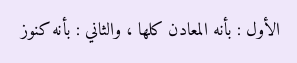الأول : بأنه المعادن كلها ، والثاني : بأنه كنوز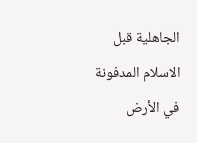الجاهلية قبل الاسلام المدفونة في الأرض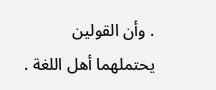. وأن القولين يحتملهما أهل اللغة .